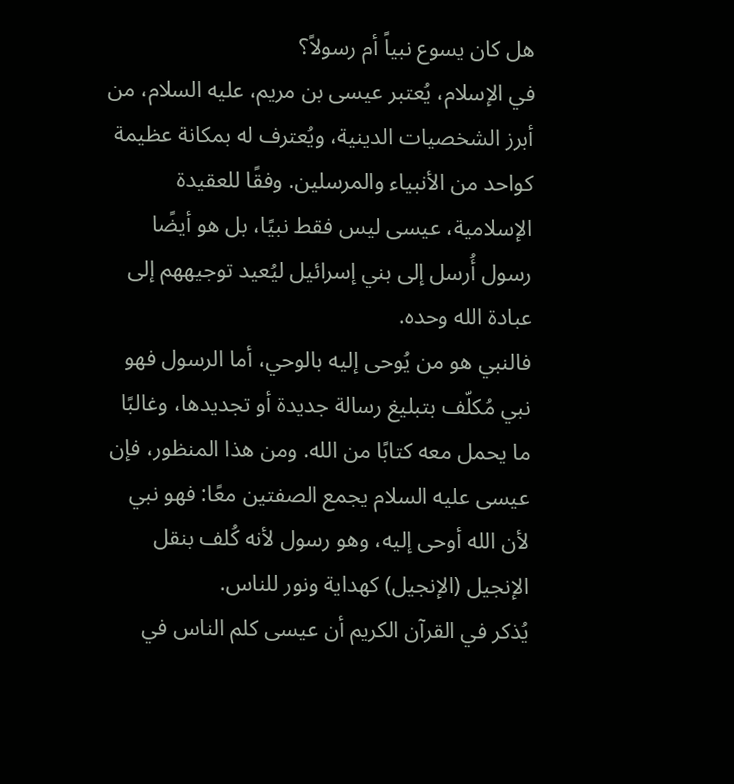هل كان يسوع نبياً أم رسولاً؟
في الإسلام، يُعتبر عيسى بن مريم، عليه السلام، من أبرز الشخصيات الدينية، ويُعترف له بمكانة عظيمة كواحد من الأنبياء والمرسلين. وفقًا للعقيدة الإسلامية، عيسى ليس فقط نبيًا، بل هو أيضًا رسول أُرسل إلى بني إسرائيل ليُعيد توجيههم إلى عبادة الله وحده.
فالنبي هو من يُوحى إليه بالوحي، أما الرسول فهو نبي مُكلّف بتبليغ رسالة جديدة أو تجديدها، وغالبًا ما يحمل معه كتابًا من الله. ومن هذا المنظور، فإن عيسى عليه السلام يجمع الصفتين معًا: فهو نبي لأن الله أوحى إليه، وهو رسول لأنه كُلف بنقل الإنجيل (الإنجيل) كهداية ونور للناس.
يُذكر في القرآن الكريم أن عيسى كلم الناس في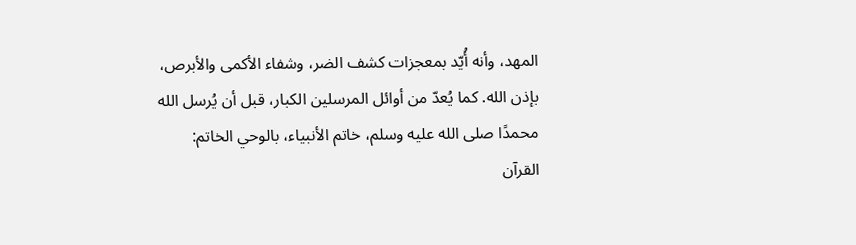المهد، وأنه أُيّد بمعجزات كشف الضر، وشفاء الأكمى والأبرص، بإذن الله. كما يُعدّ من أوائل المرسلين الكبار، قبل أن يُرسل الله محمدًا صلى الله عليه وسلم، خاتم الأنبياء، بالوحي الخاتم: القرآن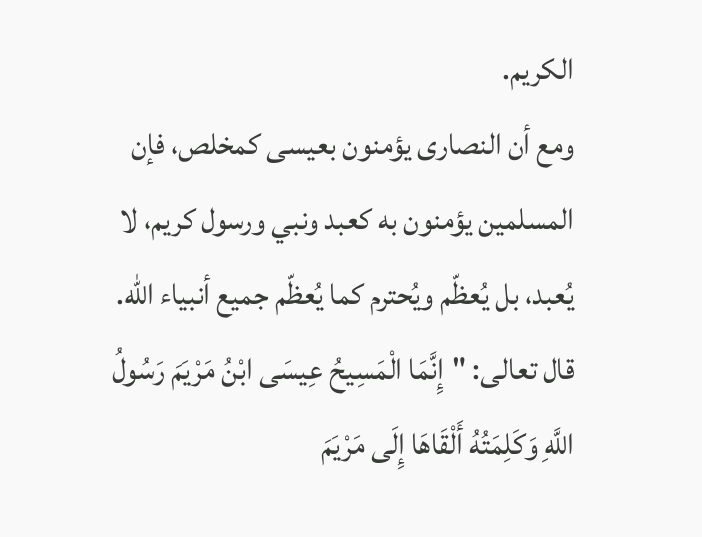الكريم.
ومع أن النصارى يؤمنون بعيسى كمخلص، فإن المسلمين يؤمنون به كعبد ونبي ورسول كريم، لا يُعبد، بل يُعظّم ويُحترم كما يُعظّم جميع أنبياء الله. قال تعالى: "إِنَّمَا الْمَسِيحُ عِيسَى ابْنُ مَرْيَمَ رَسُولُ اللَّهِ وَكَلِمَتُهُ أَلْقَاهَا إِلَى مَرْيَمَ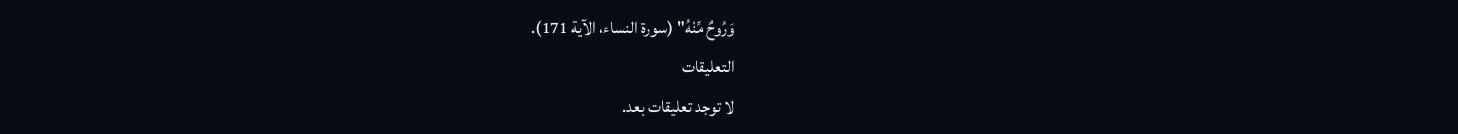وَرُوحٌ مِّنْهُ" (سورة النساء، الآية 171).
التعليقات
لا توجد تعليقات بعد.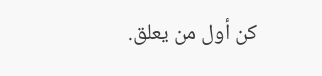كن أول من يعلق.